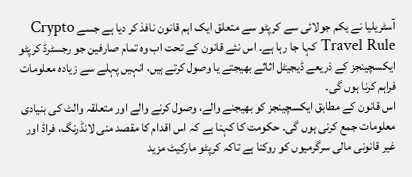آسٹریلیا نے یکم جولائی سے کرپٹو سے متعلق ایک اہم قانون نافذ کر دیا ہے جسے Crypto Travel Rule کہا جا رہا ہے۔ اس نئے قانون کے تحت اب وہ تمام صارفین جو رجسٹرڈ کرپٹو ایکسچینجز کے ذریعے ڈیجیٹل اثاثے بھیجتے یا وصول کرتے ہیں، انہیں پہلے سے زیادہ معلومات فراہم کرنا ہوں گی۔
اس قانون کے مطابق ایکسچینجز کو بھیجنے والے، وصول کرنے والے اور متعلقہ والٹ کی بنیادی معلومات جمع کرنی ہوں گی۔ حکومت کا کہنا ہے کہ اس اقدام کا مقصد منی لانڈرنگ، فراڈ اور غیر قانونی مالی سرگرمیوں کو روکنا ہے تاکہ کرپٹو مارکیٹ مزید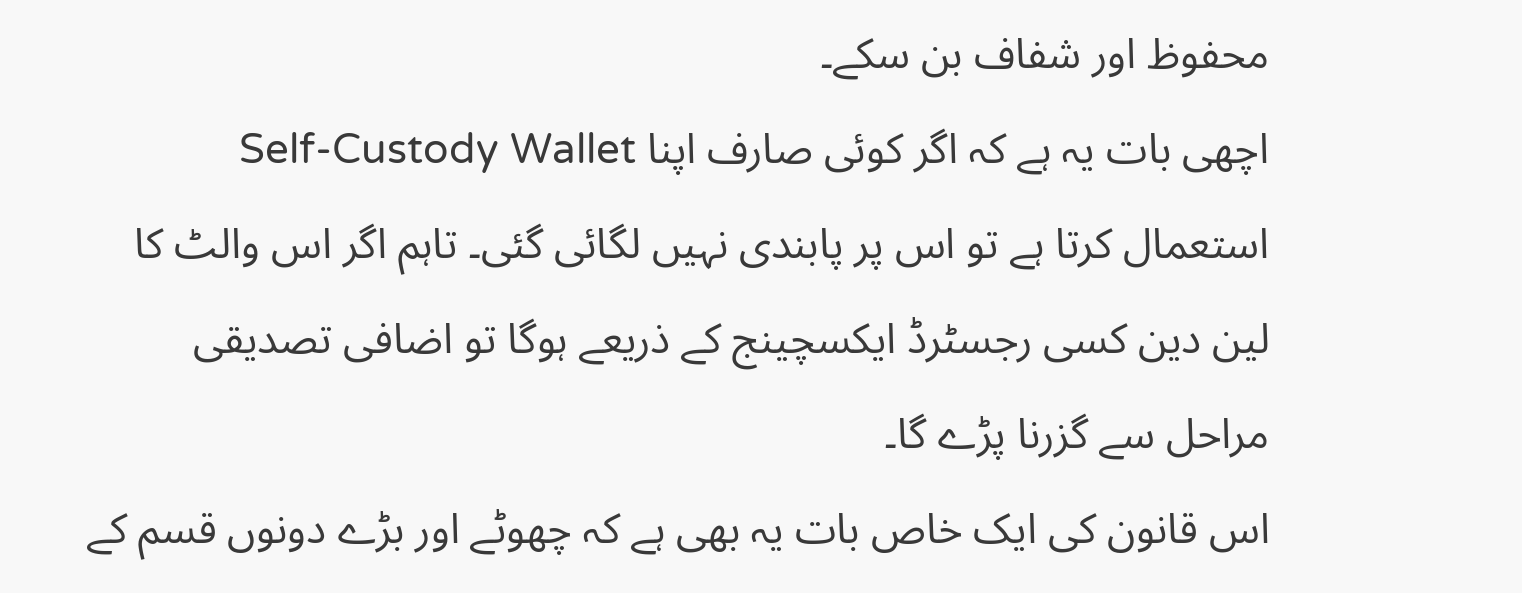محفوظ اور شفاف بن سکے۔
اچھی بات یہ ہے کہ اگر کوئی صارف اپنا Self-Custody Wallet استعمال کرتا ہے تو اس پر پابندی نہیں لگائی گئی۔ تاہم اگر اس والٹ کا لین دین کسی رجسٹرڈ ایکسچینج کے ذریعے ہوگا تو اضافی تصدیقی مراحل سے گزرنا پڑے گا۔
اس قانون کی ایک خاص بات یہ بھی ہے کہ چھوٹے اور بڑے دونوں قسم کے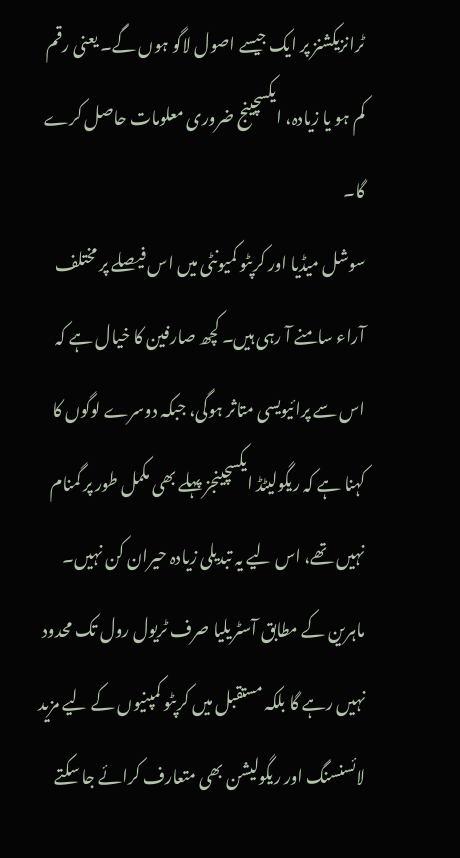ٹرانزیکشنز پر ایک جیسے اصول لاگو ہوں گے۔ یعنی رقم کم ہو یا زیادہ، ایکسچینج ضروری معلومات حاصل کرے گا۔
سوشل میڈیا اور کرپٹو کمیونٹی میں اس فیصلے پر مختلف آراء سامنے آ رہی ہیں۔ کچھ صارفین کا خیال ہے کہ اس سے پرائیویسی متاثر ہوگی، جبکہ دوسرے لوگوں کا کہنا ہے کہ ریگولیٹڈ ایکسچینجز پہلے بھی مکمل طور پر گمنام نہیں تھے، اس لیے یہ تبدیلی زیادہ حیران کن نہیں۔
ماہرین کے مطابق آسٹریلیا صرف ٹریول رول تک محدود نہیں رہے گا بلکہ مستقبل میں کرپٹو کمپنیوں کے لیے مزید لائسنسنگ اور ریگولیشن بھی متعارف کرائے جا سکتے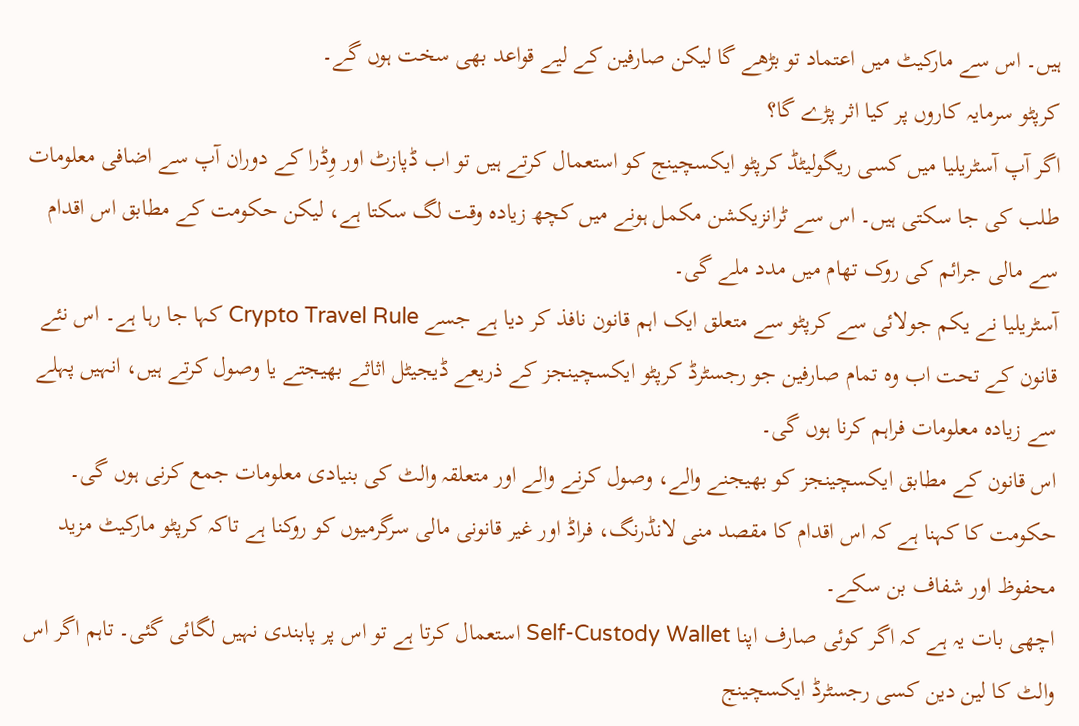ہیں۔ اس سے مارکیٹ میں اعتماد تو بڑھے گا لیکن صارفین کے لیے قواعد بھی سخت ہوں گے۔
کرپٹو سرمایہ کاروں پر کیا اثر پڑے گا؟
اگر آپ آسٹریلیا میں کسی ریگولیٹڈ کرپٹو ایکسچینج کو استعمال کرتے ہیں تو اب ڈپازٹ اور وِڈرا کے دوران آپ سے اضافی معلومات طلب کی جا سکتی ہیں۔ اس سے ٹرانزیکشن مکمل ہونے میں کچھ زیادہ وقت لگ سکتا ہے، لیکن حکومت کے مطابق اس اقدام سے مالی جرائم کی روک تھام میں مدد ملے گی۔
آسٹریلیا نے یکم جولائی سے کرپٹو سے متعلق ایک اہم قانون نافذ کر دیا ہے جسے Crypto Travel Rule کہا جا رہا ہے۔ اس نئے قانون کے تحت اب وہ تمام صارفین جو رجسٹرڈ کرپٹو ایکسچینجز کے ذریعے ڈیجیٹل اثاثے بھیجتے یا وصول کرتے ہیں، انہیں پہلے سے زیادہ معلومات فراہم کرنا ہوں گی۔
اس قانون کے مطابق ایکسچینجز کو بھیجنے والے، وصول کرنے والے اور متعلقہ والٹ کی بنیادی معلومات جمع کرنی ہوں گی۔ حکومت کا کہنا ہے کہ اس اقدام کا مقصد منی لانڈرنگ، فراڈ اور غیر قانونی مالی سرگرمیوں کو روکنا ہے تاکہ کرپٹو مارکیٹ مزید محفوظ اور شفاف بن سکے۔
اچھی بات یہ ہے کہ اگر کوئی صارف اپنا Self-Custody Wallet استعمال کرتا ہے تو اس پر پابندی نہیں لگائی گئی۔ تاہم اگر اس والٹ کا لین دین کسی رجسٹرڈ ایکسچینج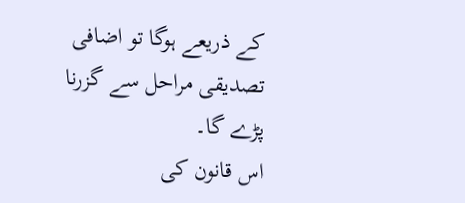کے ذریعے ہوگا تو اضافی تصدیقی مراحل سے گزرنا پڑے گا۔
اس قانون کی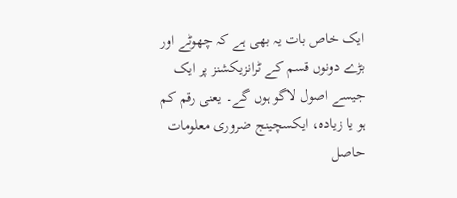ایک خاص بات یہ بھی ہے کہ چھوٹے اور بڑے دونوں قسم کے ٹرانزیکشنز پر ایک جیسے اصول لاگو ہوں گے۔ یعنی رقم کم ہو یا زیادہ، ایکسچینج ضروری معلومات حاصل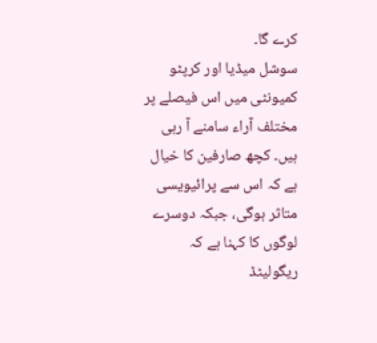کرے گا۔
سوشل میڈیا اور کرپٹو کمیونٹی میں اس فیصلے پر مختلف آراء سامنے آ رہی ہیں۔ کچھ صارفین کا خیال ہے کہ اس سے پرائیویسی متاثر ہوگی، جبکہ دوسرے لوگوں کا کہنا ہے کہ ریگولیٹڈ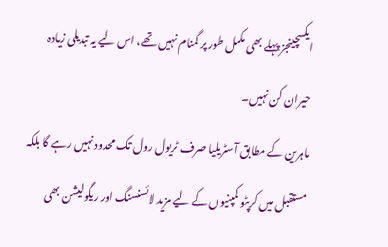ایکسچینجز پہلے بھی مکمل طور پر گمنام نہیں تھے، اس لیے یہ تبدیلی زیادہ حیران کن نہیں۔
ماہرین کے مطابق آسٹریلیا صرف ٹریول رول تک محدود نہیں رہے گا بلکہ مستقبل میں کرپٹو کمپنیوں کے لیے مزید لائسنسنگ اور ریگولیشن بھی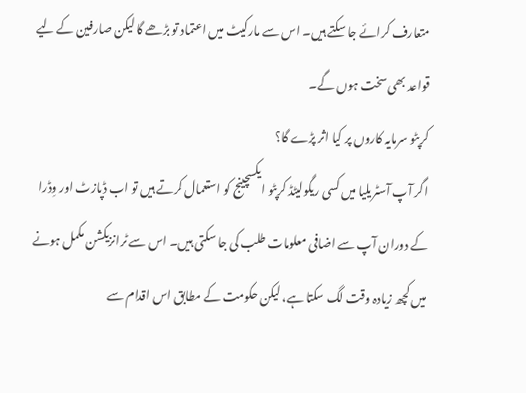متعارف کرائے جا سکتے ہیں۔ اس سے مارکیٹ میں اعتماد تو بڑھے گا لیکن صارفین کے لیے قواعد بھی سخت ہوں گے۔
کرپٹو سرمایہ کاروں پر کیا اثر پڑے گا؟
اگر آپ آسٹریلیا میں کسی ریگولیٹڈ کرپٹو ایکسچینج کو استعمال کرتے ہیں تو اب ڈپازٹ اور وِڈرا کے دوران آپ سے اضافی معلومات طلب کی جا سکتی ہیں۔ اس سے ٹرانزیکشن مکمل ہونے میں کچھ زیادہ وقت لگ سکتا ہے، لیکن حکومت کے مطابق اس اقدام سے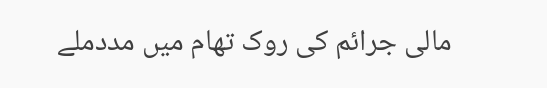مالی جرائم کی روک تھام میں مددملے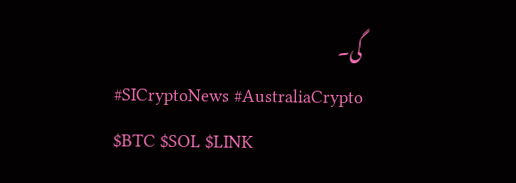گی۔
#SICryptoNews #AustraliaCrypto $BTC $SOL $LINK